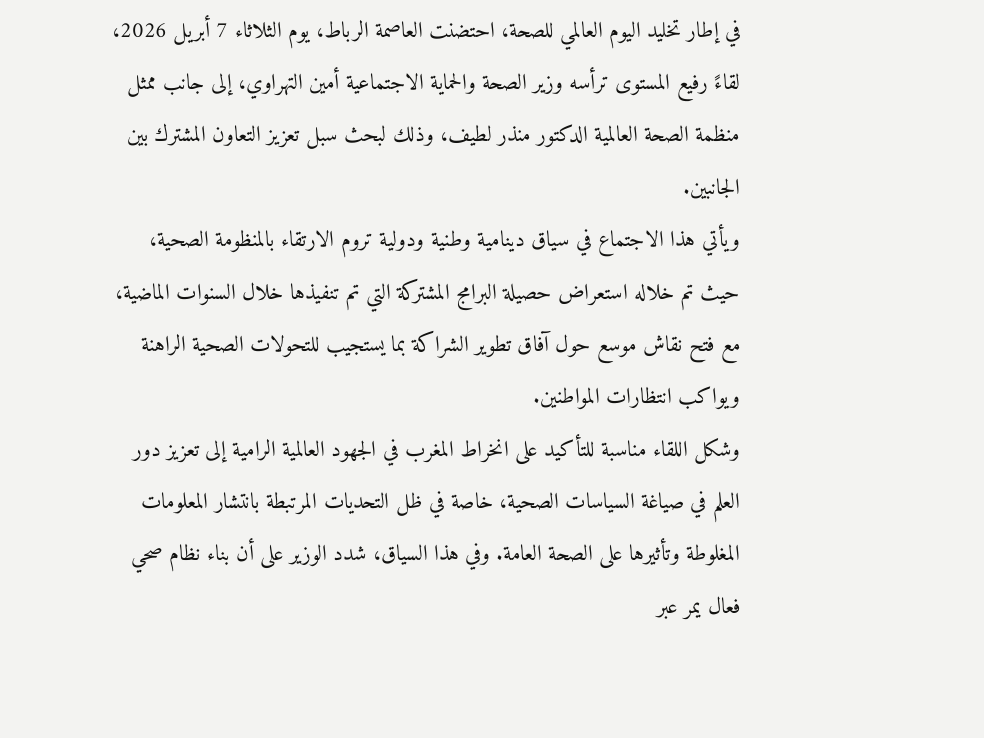في إطار تخليد اليوم العالمي للصحة، احتضنت العاصمة الرباط، يوم الثلاثاء 7 أبريل 2026، لقاءً رفيع المستوى ترأسه وزير الصحة والحماية الاجتماعية أمين التهراوي، إلى جانب ممثل منظمة الصحة العالمية الدكتور منذر لطيف، وذلك لبحث سبل تعزيز التعاون المشترك بين الجانبين.
ويأتي هذا الاجتماع في سياق دينامية وطنية ودولية تروم الارتقاء بالمنظومة الصحية، حيث تم خلاله استعراض حصيلة البرامج المشتركة التي تم تنفيذها خلال السنوات الماضية، مع فتح نقاش موسع حول آفاق تطوير الشراكة بما يستجيب للتحولات الصحية الراهنة ويواكب انتظارات المواطنين.
وشكل اللقاء مناسبة للتأكيد على انخراط المغرب في الجهود العالمية الرامية إلى تعزيز دور العلم في صياغة السياسات الصحية، خاصة في ظل التحديات المرتبطة بانتشار المعلومات المغلوطة وتأثيرها على الصحة العامة. وفي هذا السياق، شدد الوزير على أن بناء نظام صحي فعال يمر عبر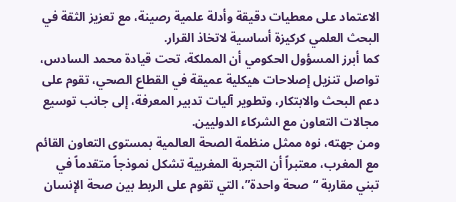الاعتماد على معطيات دقيقة وأدلة علمية رصينة، مع تعزيز الثقة في البحث العلمي كركيزة أساسية لاتخاذ القرار.
كما أبرز المسؤول الحكومي أن المملكة، تحت قيادة محمد السادس، تواصل تنزيل إصلاحات هيكلية عميقة في القطاع الصحي، تقوم على دعم البحث والابتكار، وتطوير آليات تدبير المعرفة، إلى جانب توسيع مجالات التعاون مع الشركاء الدوليين.
ومن جهته، نوه ممثل منظمة الصحة العالمية بمستوى التعاون القائم مع المغرب، معتبراً أن التجربة المغربية تشكل نموذجاً متقدماً في تبني مقاربة “صحة واحدة”، التي تقوم على الربط بين صحة الإنسان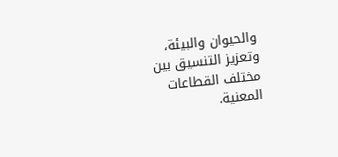والحيوان والبيئة، وتعزيز التنسيق بين مختلف القطاعات المعنية.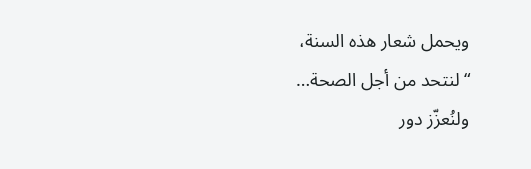ويحمل شعار هذه السنة، “لنتحد من أجل الصحة… ولنُعزّز دور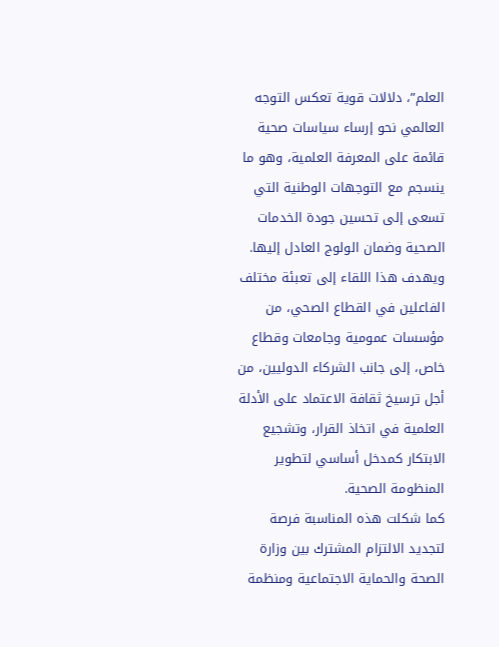العلم”، دلالات قوية تعكس التوجه العالمي نحو إرساء سياسات صحية قائمة على المعرفة العلمية، وهو ما ينسجم مع التوجهات الوطنية التي تسعى إلى تحسين جودة الخدمات الصحية وضمان الولوج العادل إليها.
ويهدف هذا اللقاء إلى تعبئة مختلف الفاعلين في القطاع الصحي، من مؤسسات عمومية وجامعات وقطاع خاص، إلى جانب الشركاء الدوليين، من أجل ترسيخ ثقافة الاعتماد على الأدلة العلمية في اتخاذ القرار، وتشجيع الابتكار كمدخل أساسي لتطوير المنظومة الصحية.
كما شكلت هذه المناسبة فرصة لتجديد الالتزام المشترك بين وزارة الصحة والحماية الاجتماعية ومنظمة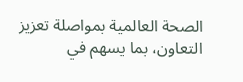الصحة العالمية بمواصلة تعزيز التعاون، بما يسهم في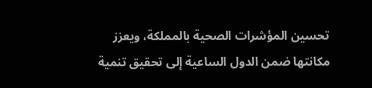تحسين المؤشرات الصحية بالمملكة، ويعزز مكانتها ضمن الدول الساعية إلى تحقيق تنمية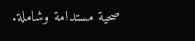صحية مستدامة وشاملة.